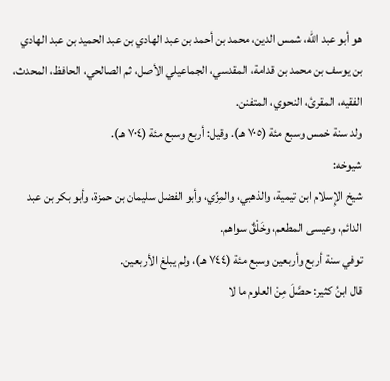هو أبو عبد الله، شمس الدين، محمد بن أحمد بن عبد الهادي بن عبد الحميد بن عبد الهادي بن يوسف بن محمد بن قدامة، المقدسي، الجماعيلي الأصل، ثم الصالحي، الحافظ، المحدث، الفقيه، المقرئ، النحوي، المتفنن.
ولد سنة خمس وسبع مئة (٧٠٥ هـ). وقيل: أربع وسبع مئة (٧٠٤ هـ).
شيوخه:
شيخ الإِسلام ابن تيمية، والذهبي، والمِزِّي، وأبو الفضل سليمان بن حمزة، وأبو بكر بن عبد الدائم، وعيسى المطعم، وخَلْقٌ سواهم.
توفي سنة أربع وأربعين وسبع مئة (٧٤٤ هـ)، ولم يبلغ الأربعين.
قال ابنُ كثير: حصَّلَ مِنْ العلوم ما لا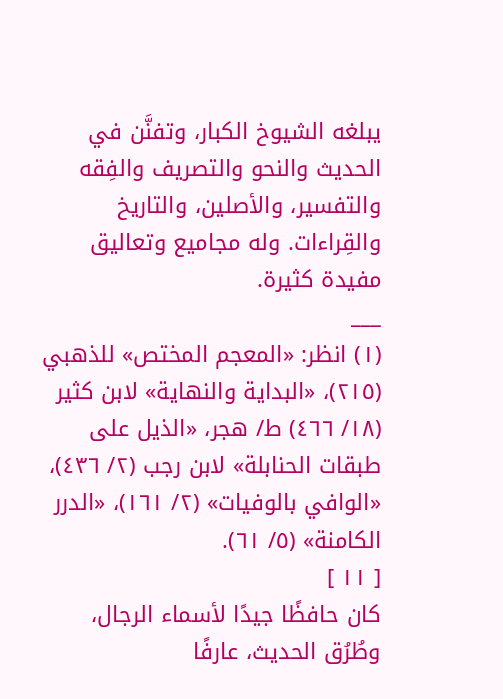يبلغه الشيوخ الكبار، وتفنَّن في الحديث والنحو والتصريف والفِقه والتفسير، والأصلين، والتاريخ والقِراءات. وله مجاميع وتعاليق مفيدة كثيرة.
___
(١) انظر: «المعجم المختص» للذهبي (٢١٥)، «البداية والنهاية» لابن كثير (١٨/ ٤٦٦) ط/ هجر، «الذيل على طبقات الحنابلة» لابن رجب (٢/ ٤٣٦)، «الوافي بالوفيات» (٢/ ١٦١)، «الدرر الكامنة» (٥/ ٦١).
[ ١١ ]
كان حافظًا جيدًا لأسماء الرجال، وطُرُق الحديث، عارفًا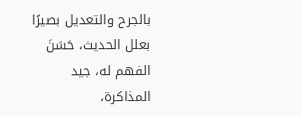بالجرح والتعديل بصيرًا بعلل الحديث، حَسَنَ الفهم له، جيد المذاكرة،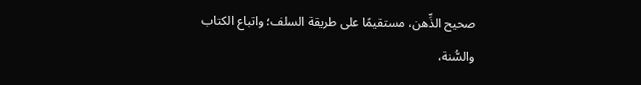صحيح الذِّهن، مستقيمًا على طريقة السلف؛ واتباع الكتاب والسُّنة،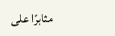مثابرًا على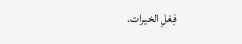فِعْلِ الخيرات.